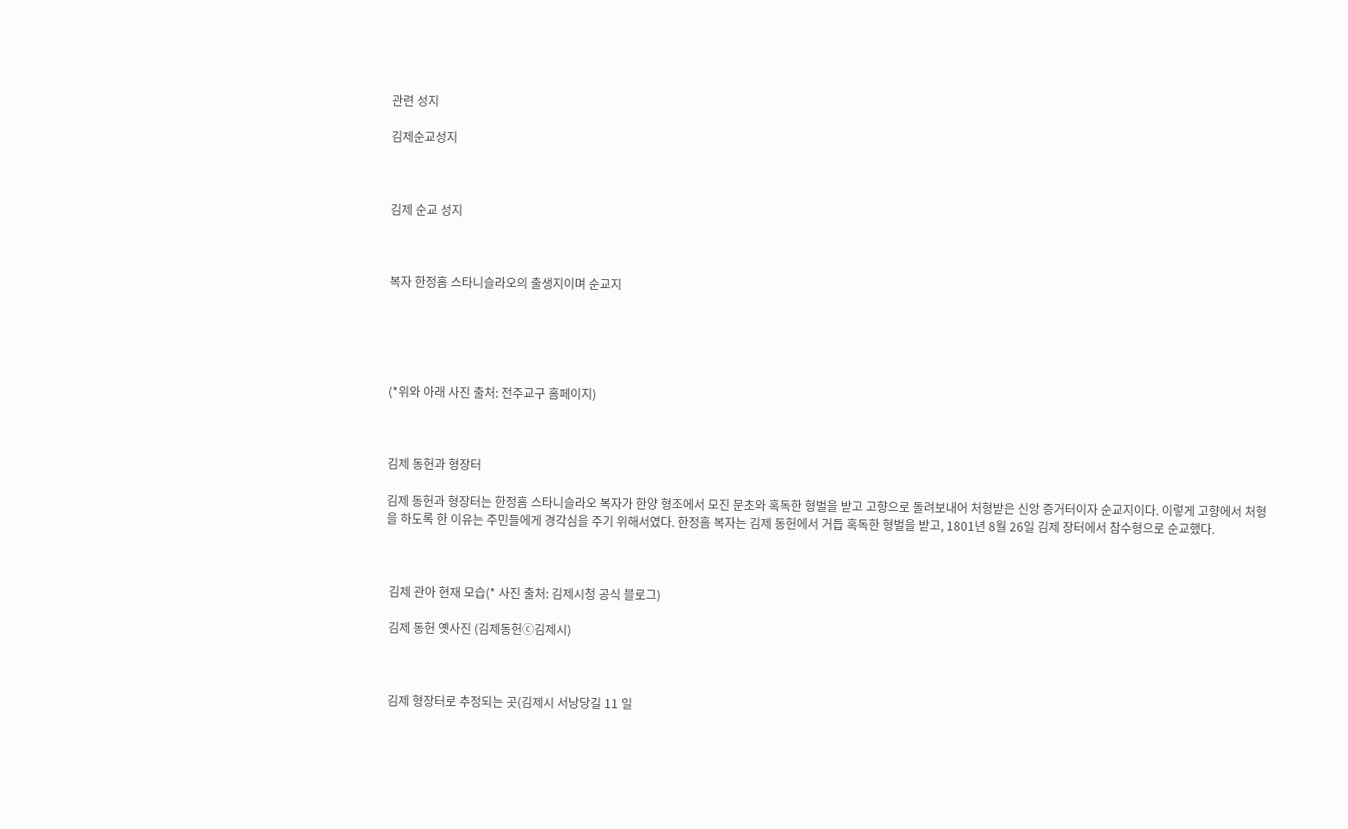관련 성지

김제순교성지



김제 순교 성지



복자 한정흠 스타니슬라오의 출생지이며 순교지





(*위와 아래 사진 출처: 전주교구 홈페이지)



김제 동헌과 형장터

김제 동헌과 형장터는 한정흠 스타니슬라오 복자가 한양 형조에서 모진 문초와 혹독한 형벌을 받고 고향으로 돌려보내어 처형받은 신앙 증거터이자 순교지이다. 이렇게 고향에서 처형을 하도록 한 이유는 주민들에게 경각심을 주기 위해서였다. 한정흠 복자는 김제 동헌에서 거듭 혹독한 형벌을 받고, 1801년 8월 26일 김제 장터에서 참수형으로 순교했다.



 김제 관아 현재 모습(* 사진 출처: 김제시청 공식 블로그)

 김제 동헌 옛사진 (김제동헌ⓒ김제시)



 김제 형장터로 추정되는 곳(김제시 서낭당길 11 일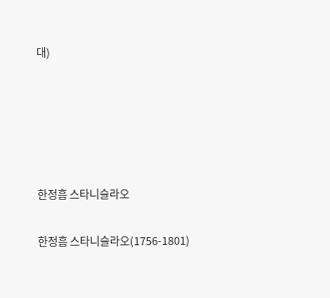대)





한정흠 스타니슬라오

한정흠 스타니슬라오(1756-1801)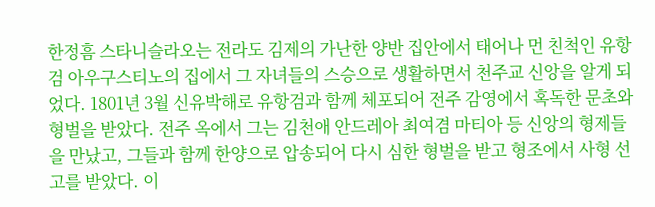한정흠 스타니슬라오는 전라도 김제의 가난한 양반 집안에서 태어나 먼 친척인 유항검 아우구스티노의 집에서 그 자녀들의 스승으로 생활하면서 천주교 신앙을 알게 되었다. 1801년 3월 신유박해로 유항검과 함께 체포되어 전주 감영에서 혹독한 문초와 형벌을 받았다. 전주 옥에서 그는 김천애 안드레아 최여겸 마티아 등 신앙의 형제들을 만났고, 그들과 함께 한양으로 압송되어 다시 심한 형벌을 받고 형조에서 사형 선고를 받았다. 이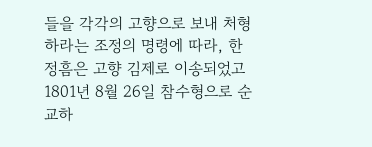들을 각각의 고향으로 보내 처형하라는 조정의 명령에 따라, 한정흠은 고향 김제로 이송되었고 1801년 8월 26일 참수형으로 순교하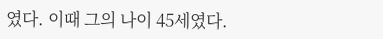였다. 이때 그의 나이 45세였다.